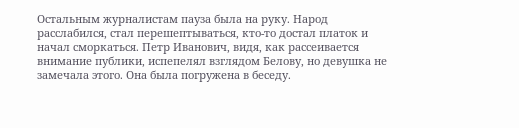Остальным журналистам пауза была на руку. Народ расслабился, стал перешептываться, кто-то достал платок и начал сморкаться. Петр Иванович, видя, как рассеивается внимание публики, испепелял взглядом Белову, но девушка не замечала этого. Она была погружена в беседу.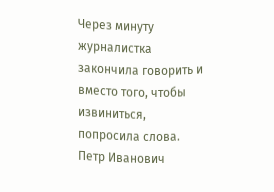Через минуту журналистка закончила говорить и вместо того, чтобы извиниться, попросила слова.
Петр Иванович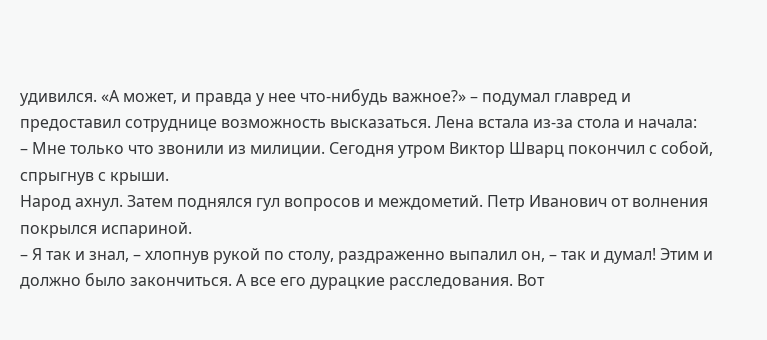удивился. «А может, и правда у нее что-нибудь важное?» – подумал главред и предоставил сотруднице возможность высказаться. Лена встала из-за стола и начала:
– Мне только что звонили из милиции. Сегодня утром Виктор Шварц покончил с собой, спрыгнув с крыши.
Народ ахнул. Затем поднялся гул вопросов и междометий. Петр Иванович от волнения покрылся испариной.
– Я так и знал, – хлопнув рукой по столу, раздраженно выпалил он, – так и думал! Этим и должно было закончиться. А все его дурацкие расследования. Вот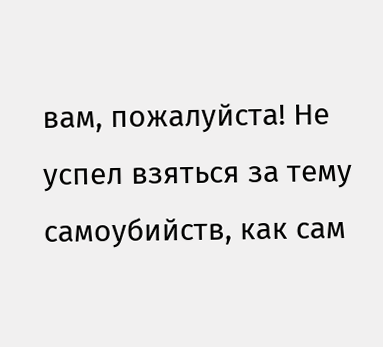вам, пожалуйста! Не успел взяться за тему самоубийств, как сам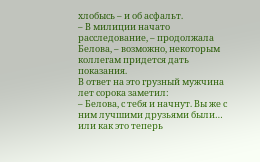хлобысь – и об асфальт.
– В милиции начато расследование, – продолжала Белова, – возможно, некоторым коллегам придется дать показания.
В ответ на это грузный мужчина лет сорока заметил:
– Белова, с тебя и начнут. Вы же с ним лучшими друзьями были… или как это теперь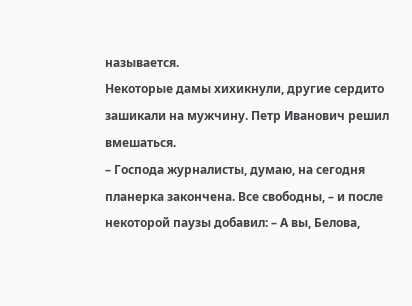называется.
Некоторые дамы хихикнули, другие сердито зашикали на мужчину. Петр Иванович решил вмешаться.
– Господа журналисты, думаю, на сегодня планерка закончена. Все свободны, – и после некоторой паузы добавил: – А вы, Белова,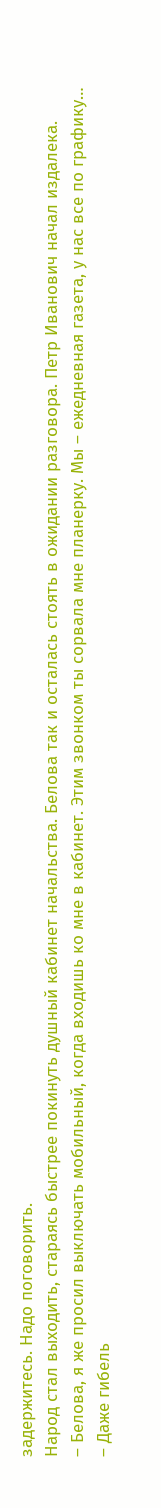задержитесь. Надо поговорить.
Народ стал выходить, стараясь быстрее покинуть душный кабинет начальства. Белова так и осталась стоять в ожидании разговора. Петр Иванович начал издалека.
– Белова, я же просил выключать мобильный, когда входишь ко мне в кабинет. Этим звонком ты сорвала мне планерку. Мы – ежедневная газета, у нас все по графику…
– Даже гибель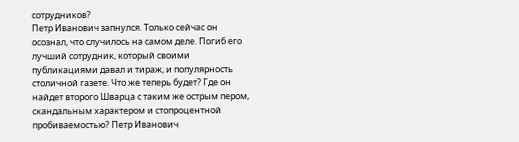сотрудников?
Петр Иванович запнулся. Только сейчас он осознал, что случилось на самом деле. Погиб его лучший сотрудник, который своими публикациями давал и тираж, и популярность столичной газете. Что же теперь будет? Где он найдет второго Шварца с таким же острым пером, скандальным характером и стопроцентной пробиваемостью? Петр Иванович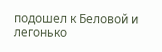подошел к Беловой и легонько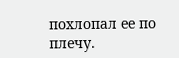похлопал ее по плечу.